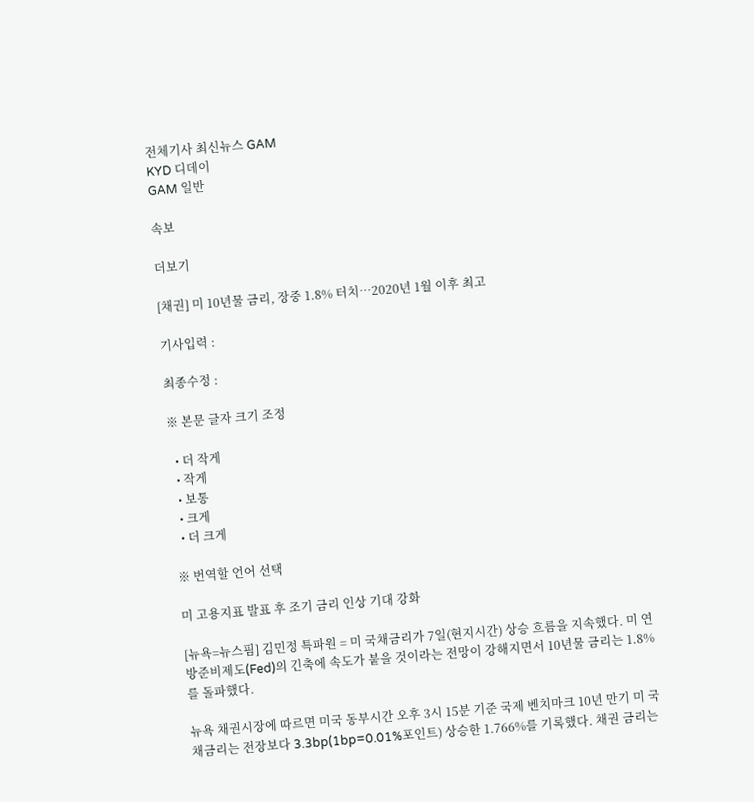전체기사 최신뉴스 GAM
KYD 디데이
GAM 일반

속보

더보기

[채권] 미 10년물 금리, 장중 1.8% 터치…2020년 1월 이후 최고

기사입력 :

최종수정 :

※ 본문 글자 크기 조정

  • 더 작게
  • 작게
  • 보통
  • 크게
  • 더 크게

※ 번역할 언어 선택

미 고용지표 발표 후 조기 금리 인상 기대 강화

[뉴욕=뉴스핌] 김민정 특파원 = 미 국채금리가 7일(현지시간) 상승 흐름을 지속했다. 미 연방준비제도(Fed)의 긴축에 속도가 붙을 것이라는 전망이 강해지면서 10년물 금리는 1.8%를 돌파했다.

뉴욕 채권시장에 따르면 미국 동부시간 오후 3시 15분 기준 국제 벤치마크 10년 만기 미 국채금리는 전장보다 3.3bp(1bp=0.01%포인트) 상승한 1.766%를 기록했다. 채권 금리는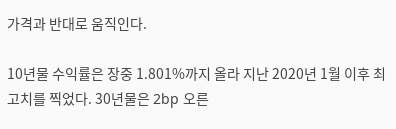가격과 반대로 움직인다.

10년물 수익률은 장중 1.801%까지 올라 지난 2020년 1월 이후 최고치를 찍었다. 30년물은 2bp 오른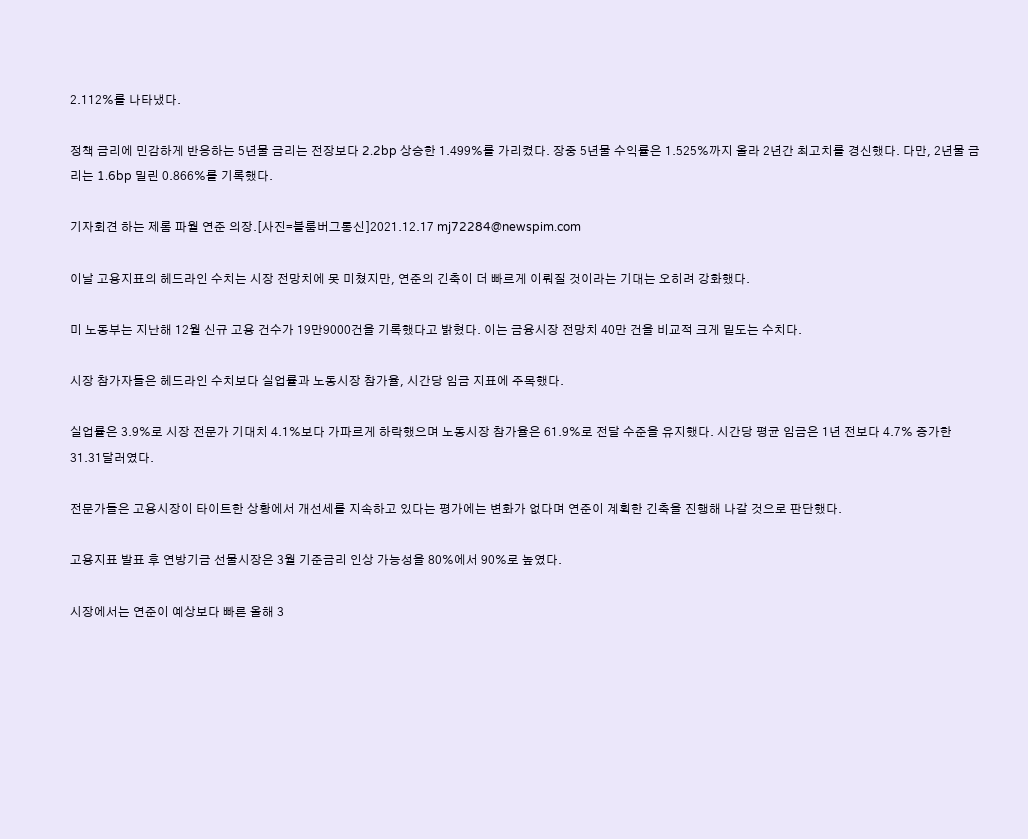2.112%를 나타냈다.

정책 금리에 민감하게 반응하는 5년물 금리는 전장보다 2.2bp 상승한 1.499%를 가리켰다. 장중 5년물 수익률은 1.525%까지 올라 2년간 최고치를 경신했다. 다만, 2년물 금리는 1.6bp 밀린 0.866%를 기록했다.

기자회견 하는 제롬 파월 연준 의장.[사진=블룸버그통신]2021.12.17 mj72284@newspim.com

이날 고용지표의 헤드라인 수치는 시장 전망치에 못 미쳤지만, 연준의 긴축이 더 빠르게 이뤄질 것이라는 기대는 오히려 강화했다.

미 노동부는 지난해 12월 신규 고용 건수가 19만9000건을 기록했다고 밝혔다. 이는 금융시장 전망치 40만 건을 비교적 크게 밑도는 수치다.

시장 참가자들은 헤드라인 수치보다 실업률과 노동시장 참가율, 시간당 임금 지표에 주목했다.

실업률은 3.9%로 시장 전문가 기대치 4.1%보다 가파르게 하락했으며 노동시장 참가율은 61.9%로 전달 수준을 유지했다. 시간당 평균 임금은 1년 전보다 4.7% 증가한 31.31달러였다.

전문가들은 고용시장이 타이트한 상황에서 개선세를 지속하고 있다는 평가에는 변화가 없다며 연준이 계획한 긴축을 진행해 나갈 것으로 판단했다.

고용지표 발표 후 연방기금 선물시장은 3월 기준금리 인상 가능성을 80%에서 90%로 높였다.

시장에서는 연준이 예상보다 빠른 올해 3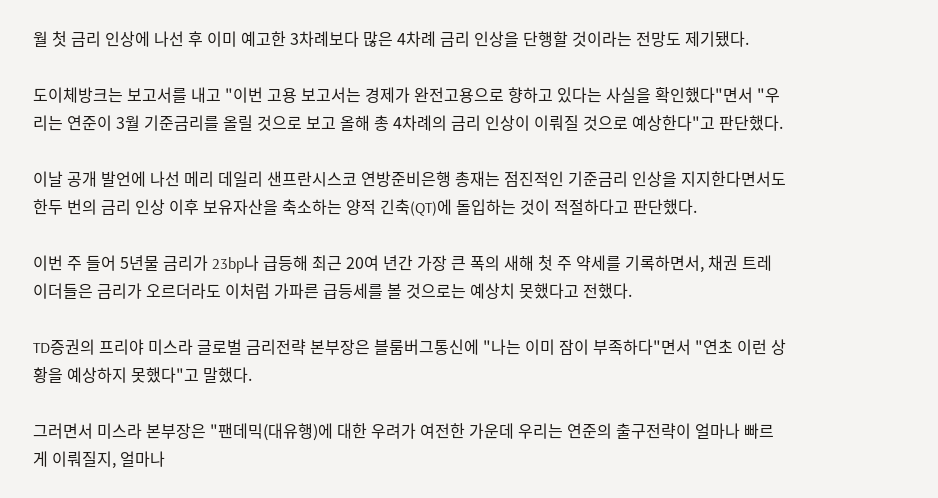월 첫 금리 인상에 나선 후 이미 예고한 3차례보다 많은 4차례 금리 인상을 단행할 것이라는 전망도 제기됐다.

도이체방크는 보고서를 내고 "이번 고용 보고서는 경제가 완전고용으로 향하고 있다는 사실을 확인했다"면서 "우리는 연준이 3월 기준금리를 올릴 것으로 보고 올해 총 4차례의 금리 인상이 이뤄질 것으로 예상한다"고 판단했다.

이날 공개 발언에 나선 메리 데일리 샌프란시스코 연방준비은행 총재는 점진적인 기준금리 인상을 지지한다면서도 한두 번의 금리 인상 이후 보유자산을 축소하는 양적 긴축(QT)에 돌입하는 것이 적절하다고 판단했다.

이번 주 들어 5년물 금리가 23bp나 급등해 최근 20여 년간 가장 큰 폭의 새해 첫 주 약세를 기록하면서, 채권 트레이더들은 금리가 오르더라도 이처럼 가파른 급등세를 볼 것으로는 예상치 못했다고 전했다.

TD증권의 프리야 미스라 글로벌 금리전략 본부장은 블룸버그통신에 "나는 이미 잠이 부족하다"면서 "연초 이런 상황을 예상하지 못했다"고 말했다.

그러면서 미스라 본부장은 "팬데믹(대유행)에 대한 우려가 여전한 가운데 우리는 연준의 출구전략이 얼마나 빠르게 이뤄질지, 얼마나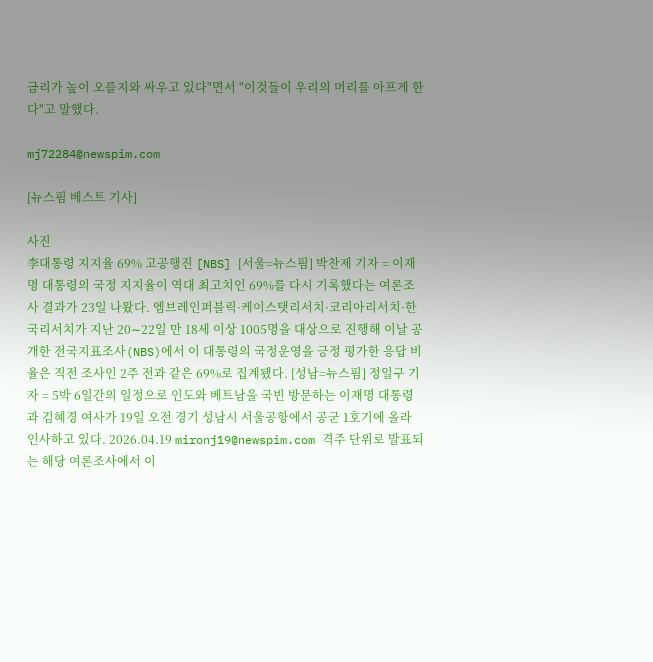금리가 높이 오를지와 싸우고 있다"면서 "이것들이 우리의 머리를 아프게 한다"고 말했다.

mj72284@newspim.com

[뉴스핌 베스트 기사]

사진
李대통령 지지율 69% 고공행진 [NBS] [서울=뉴스핌] 박찬제 기자 = 이재명 대통령의 국정 지지율이 역대 최고치인 69%를 다시 기록했다는 여론조사 결과가 23일 나왔다. 엠브레인퍼블릭·케이스탯리서치·코리아리서치·한국리서치가 지난 20∼22일 만 18세 이상 1005명을 대상으로 진행해 이날 공개한 전국지표조사(NBS)에서 이 대통령의 국정운영을 긍정 평가한 응답 비율은 직전 조사인 2주 전과 같은 69%로 집계됐다. [성남=뉴스핌] 정일구 기자 = 5박 6일간의 일정으로 인도와 베트남을 국빈 방문하는 이재명 대통령과 김혜경 여사가 19일 오전 경기 성남시 서울공항에서 공군 1호기에 올라 인사하고 있다. 2026.04.19 mironj19@newspim.com 격주 단위로 발표되는 해당 여론조사에서 이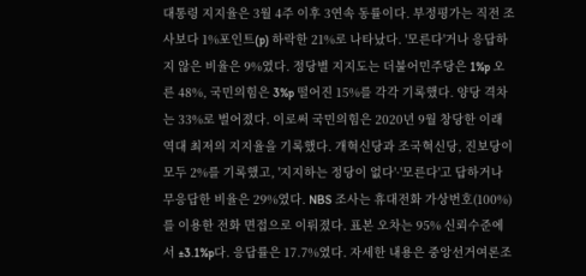대통령 지지율은 3월 4주 이후 3연속 동률이다. 부정평가는 직전 조사보다 1%포인트(p) 하락한 21%로 나타났다. '모른다'거나 응답하지 않은 비율은 9%였다. 정당별 지지도는 더불어민주당은 1%p 오른 48%, 국민의힘은 3%p 떨어진 15%를 각각 기록했다. 양당 격차는 33%로 벌어졌다. 이로써 국민의힘은 2020년 9월 창당한 이래 역대 최저의 지지율을 기록했다. 개혁신당과 조국혁신당, 진보당이 모두 2%를 기록했고, '지지하는 정당이 없다'·'모른다'고 답하거나 무응답한 비율은 29%였다. NBS 조사는 휴대전화 가상번호(100%)를 이용한 전화 면접으로 이뤄졌다. 표본 오차는 95% 신뢰수준에서 ±3.1%p다. 응답률은 17.7%였다. 자세한 내용은 중앙선거여론조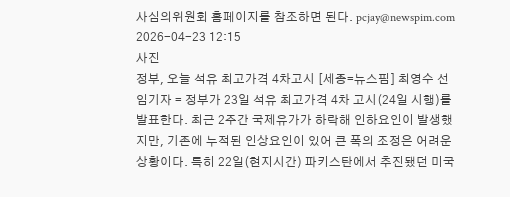사심의위원회 홈페이지를 참조하면 된다. pcjay@newspim.com 2026-04-23 12:15
사진
정부, 오늘 석유 최고가격 4차고시 [세종=뉴스핌] 최영수 선임기자 = 정부가 23일 석유 최고가격 4차 고시(24일 시행)를 발표한다. 최근 2주간 국제유가가 하락해 인하요인이 발생했지만, 기존에 누적된 인상요인이 있어 큰 폭의 조정은 어려운 상황이다. 특히 22일(현지시간) 파키스탄에서 추진됐던 미국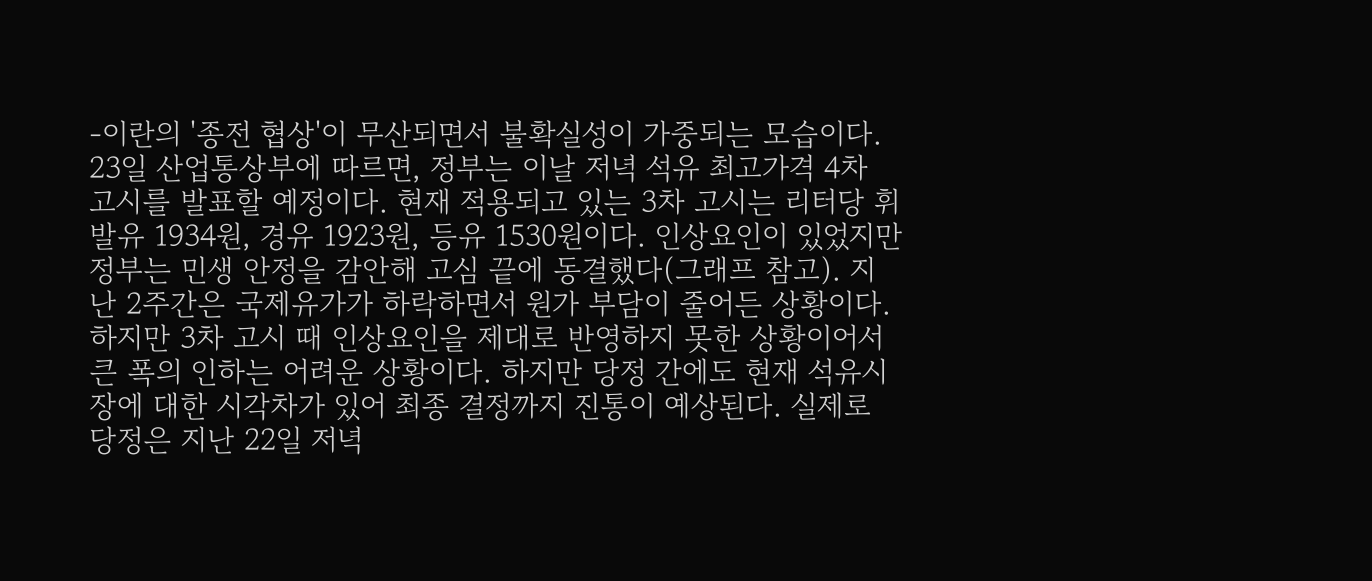-이란의 '종전 협상'이 무산되면서 불확실성이 가중되는 모습이다. 23일 산업통상부에 따르면, 정부는 이날 저녁 석유 최고가격 4차 고시를 발표할 예정이다. 현재 적용되고 있는 3차 고시는 리터당 휘발유 1934원, 경유 1923원, 등유 1530원이다. 인상요인이 있었지만 정부는 민생 안정을 감안해 고심 끝에 동결했다(그래프 참고). 지난 2주간은 국제유가가 하락하면서 원가 부담이 줄어든 상황이다. 하지만 3차 고시 때 인상요인을 제대로 반영하지 못한 상황이어서 큰 폭의 인하는 어려운 상황이다. 하지만 당정 간에도 현재 석유시장에 대한 시각차가 있어 최종 결정까지 진통이 예상된다. 실제로 당정은 지난 22일 저녁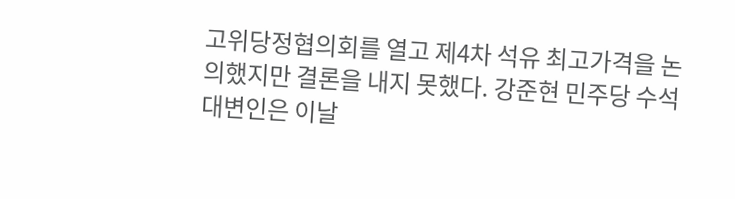고위당정협의회를 열고 제4차 석유 최고가격을 논의했지만 결론을 내지 못했다. 강준현 민주당 수석대변인은 이날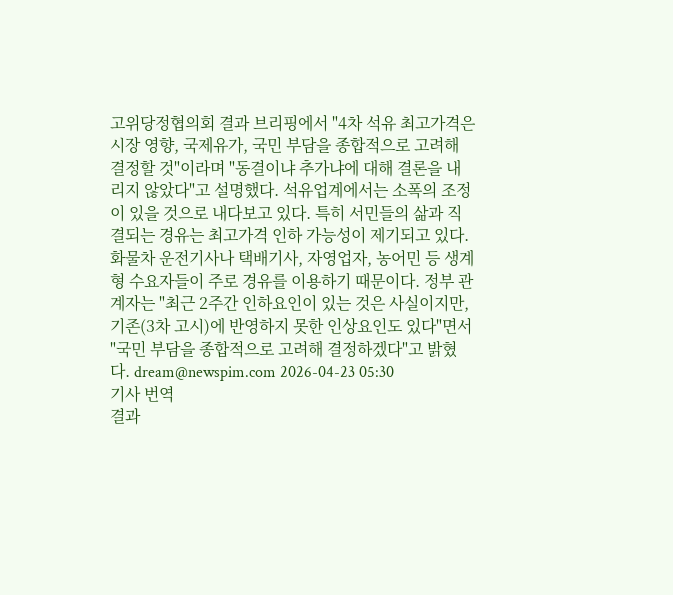고위당정협의회 결과 브리핑에서 "4차 석유 최고가격은 시장 영향, 국제유가, 국민 부담을 종합적으로 고려해 결정할 것"이라며 "동결이냐 추가냐에 대해 결론을 내리지 않았다"고 설명했다. 석유업계에서는 소폭의 조정이 있을 것으로 내다보고 있다. 특히 서민들의 삶과 직결되는 경유는 최고가격 인하 가능성이 제기되고 있다. 화물차 운전기사나 택배기사, 자영업자, 농어민 등 생계형 수요자들이 주로 경유를 이용하기 때문이다. 정부 관계자는 "최근 2주간 인하요인이 있는 것은 사실이지만, 기존(3차 고시)에 반영하지 못한 인상요인도 있다"면서 "국민 부담을 종합적으로 고려해 결정하겠다"고 밝혔다. dream@newspim.com 2026-04-23 05:30
기사 번역
결과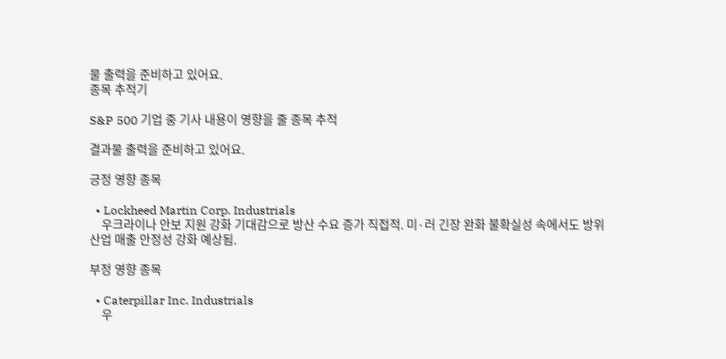물 출력을 준비하고 있어요.
종목 추적기

S&P 500 기업 중 기사 내용이 영향을 줄 종목 추적

결과물 출력을 준비하고 있어요.

긍정 영향 종목

  • Lockheed Martin Corp. Industrials
    우크라이나 안보 지원 강화 기대감으로 방산 수요 증가 직접적. 미·러 긴장 완화 불확실성 속에서도 방위산업 매출 안정성 강화 예상됨.

부정 영향 종목

  • Caterpillar Inc. Industrials
    우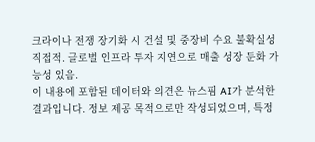크라이나 전쟁 장기화 시 건설 및 중장비 수요 불확실성 직접적. 글로벌 인프라 투자 지연으로 매출 성장 둔화 가능성 있음.
이 내용에 포함된 데이터와 의견은 뉴스핌 AI가 분석한 결과입니다. 정보 제공 목적으로만 작성되었으며, 특정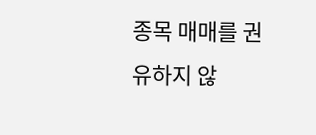종목 매매를 권유하지 않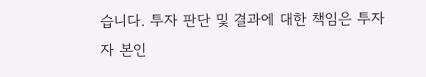습니다. 투자 판단 및 결과에 대한 책임은 투자자 본인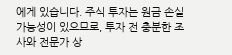에게 있습니다. 주식 투자는 원금 손실 가능성이 있으므로, 투자 전 충분한 조사와 전문가 상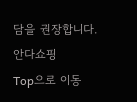담을 권장합니다.
안다쇼핑
Top으로 이동